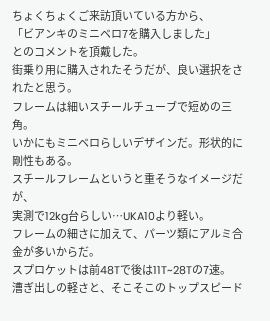ちょくちょくご来訪頂いている方から、
「ビアンキのミニベロ7を購入しました」
とのコメントを頂戴した。
街乗り用に購入されたそうだが、良い選択をされたと思う。
フレームは細いスチールチューブで短めの三角。
いかにもミニベロらしいデザインだ。形状的に剛性もある。
スチールフレームというと重そうなイメージだが、
実測で12kg台らしい…UKA10より軽い。
フレームの細さに加えて、パーツ類にアルミ合金が多いからだ。
スプロケットは前48Tで後は11T~28Tの7速。
漕ぎ出しの軽さと、そこそこのトップスピード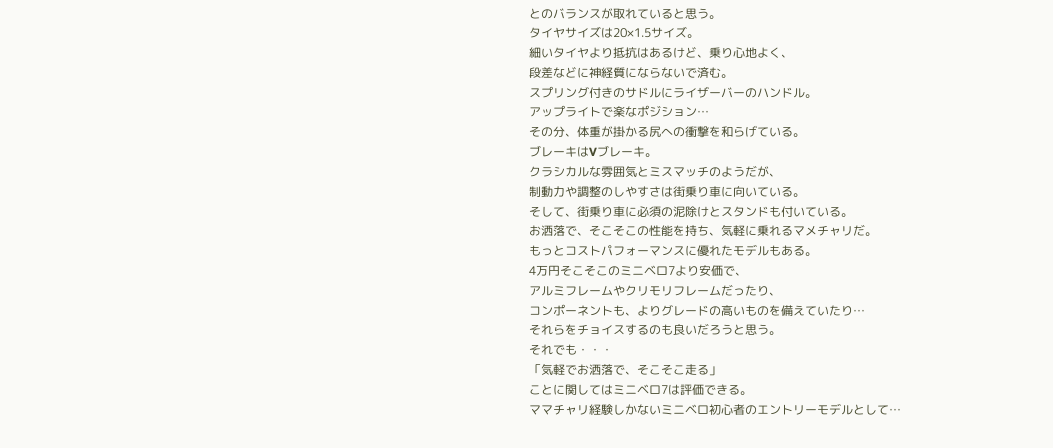とのバランスが取れていると思う。
タイヤサイズは20×1.5サイズ。
細いタイヤより抵抗はあるけど、乗り心地よく、
段差などに神経質にならないで済む。
スプリング付きのサドルにライザーバーのハンドル。
アップライトで楽なポジション…
その分、体重が掛かる尻への衝撃を和らげている。
ブレーキはVブレーキ。
クラシカルな雰囲気とミスマッチのようだが、
制動力や調整のしやすさは街乗り車に向いている。
そして、街乗り車に必須の泥除けとスタンドも付いている。
お洒落で、そこそこの性能を持ち、気軽に乗れるマメチャリだ。
もっとコストパフォーマンスに優れたモデルもある。
4万円そこそこのミニベロ7より安価で、
アルミフレームやクリモリフレームだったり、
コンポーネントも、よりグレードの高いものを備えていたり…
それらをチョイスするのも良いだろうと思う。
それでも・・・
「気軽でお洒落で、そこそこ走る」
ことに関してはミニベロ7は評価できる。
ママチャリ経験しかないミニベロ初心者のエントリーモデルとして…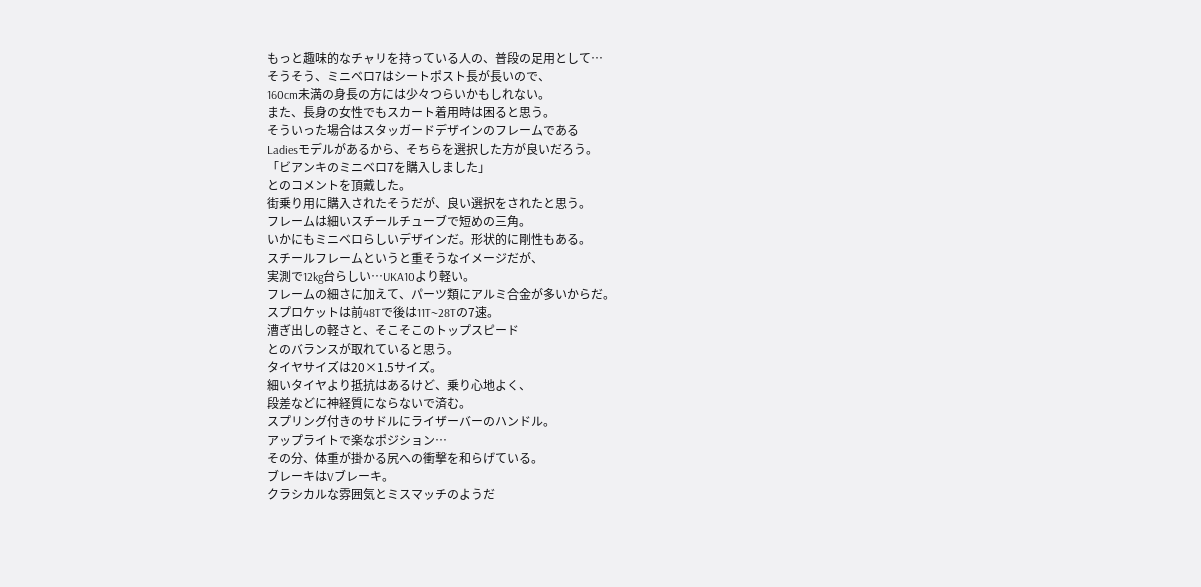もっと趣味的なチャリを持っている人の、普段の足用として…
そうそう、ミニベロ7はシートポスト長が長いので、
160cm未満の身長の方には少々つらいかもしれない。
また、長身の女性でもスカート着用時は困ると思う。
そういった場合はスタッガードデザインのフレームである
Ladiesモデルがあるから、そちらを選択した方が良いだろう。
「ビアンキのミニベロ7を購入しました」
とのコメントを頂戴した。
街乗り用に購入されたそうだが、良い選択をされたと思う。
フレームは細いスチールチューブで短めの三角。
いかにもミニベロらしいデザインだ。形状的に剛性もある。
スチールフレームというと重そうなイメージだが、
実測で12kg台らしい…UKA10より軽い。
フレームの細さに加えて、パーツ類にアルミ合金が多いからだ。
スプロケットは前48Tで後は11T~28Tの7速。
漕ぎ出しの軽さと、そこそこのトップスピード
とのバランスが取れていると思う。
タイヤサイズは20×1.5サイズ。
細いタイヤより抵抗はあるけど、乗り心地よく、
段差などに神経質にならないで済む。
スプリング付きのサドルにライザーバーのハンドル。
アップライトで楽なポジション…
その分、体重が掛かる尻への衝撃を和らげている。
ブレーキはVブレーキ。
クラシカルな雰囲気とミスマッチのようだ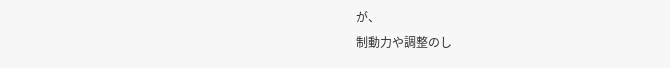が、
制動力や調整のし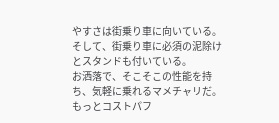やすさは街乗り車に向いている。
そして、街乗り車に必須の泥除けとスタンドも付いている。
お洒落で、そこそこの性能を持ち、気軽に乗れるマメチャリだ。
もっとコストパフ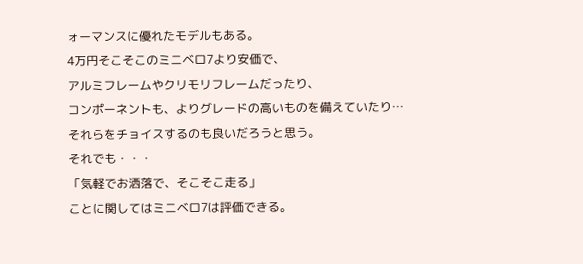ォーマンスに優れたモデルもある。
4万円そこそこのミニベロ7より安価で、
アルミフレームやクリモリフレームだったり、
コンポーネントも、よりグレードの高いものを備えていたり…
それらをチョイスするのも良いだろうと思う。
それでも・・・
「気軽でお洒落で、そこそこ走る」
ことに関してはミニベロ7は評価できる。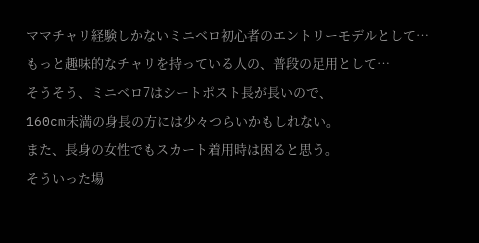ママチャリ経験しかないミニベロ初心者のエントリーモデルとして…
もっと趣味的なチャリを持っている人の、普段の足用として…
そうそう、ミニベロ7はシートポスト長が長いので、
160cm未満の身長の方には少々つらいかもしれない。
また、長身の女性でもスカート着用時は困ると思う。
そういった場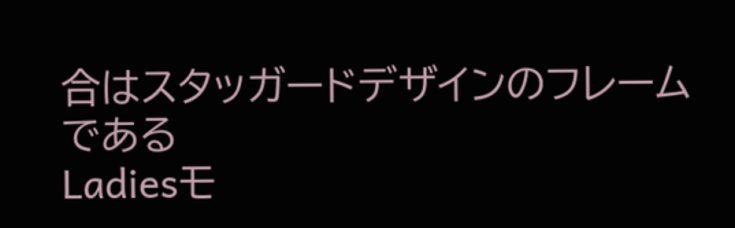合はスタッガードデザインのフレームである
Ladiesモ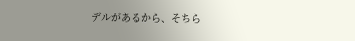デルがあるから、そちら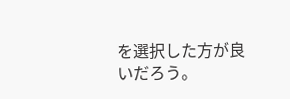を選択した方が良いだろう。